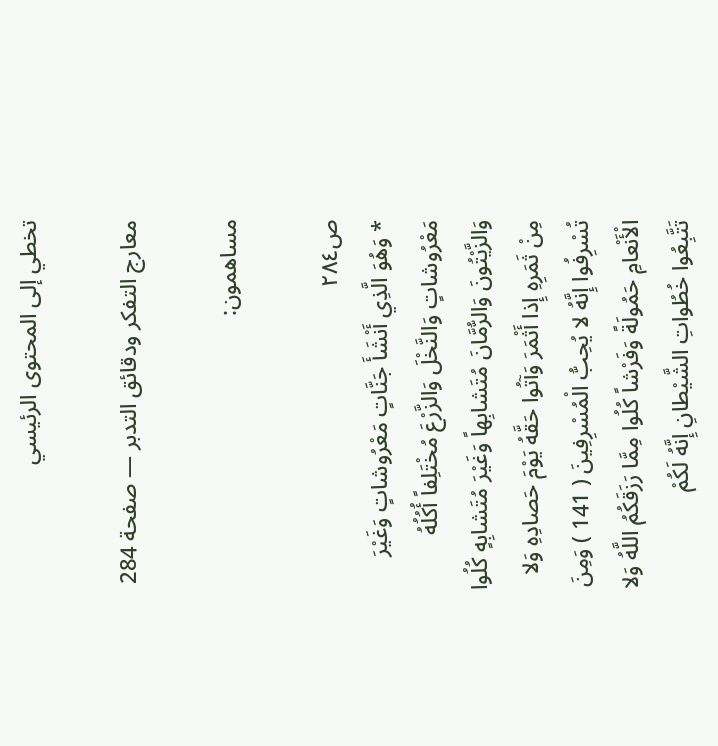تخطي إلى المحتوى الرئيسي

معارج التفكر ودقائق التدبر — صفحة 284

مساهمون:

ص٢٨٤
* وَهُوَ الَّذِي أَنْشَأَ جَنَّاتٍ مَعْرُوشاتٍ وَغَيْرَ مَعْرُوشاتٍ وَالنَّخْلَ وَالزَّرْعَ مُخْتَلِفاً أُكُلُهُ وَالزَّيْتُونَ وَالرُّمَّانَ مُتَشابِهاً وَغَيْرَ مُتَشابِهٍ كُلُوا مِنْ ثَمَرِهِ إِذا أَثْمَرَ وَآتُوا حَقَّهُ يَوْمَ حَصادِهِ وَلا تُسْرِفُوا إِنَّهُ لا يُحِبُّ الْمُسْرِفِينَ ( 141 ) وَمِنَ الْأَنْعامِ حَمُولَةً وَفَرْشاً كُلُوا مِمَّا رَزَقَكُمُ اللَّهُ وَلا تَتَّبِعُوا خُطُواتِ الشَّيْطانِ إِنَّهُ لَكُمْ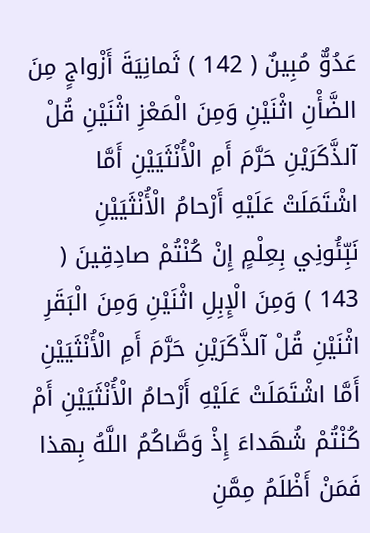عَدُوٌّ مُبِينٌ ( 142 ) ثَمانِيَةَ أَزْواجٍ مِنَ الضَّأْنِ اثْنَيْنِ وَمِنَ الْمَعْزِ اثْنَيْنِ قُلْ آلذَّكَرَيْنِ حَرَّمَ أَمِ الْأُنْثَيَيْنِ أَمَّا اشْتَمَلَتْ عَلَيْهِ أَرْحامُ الْأُنْثَيَيْنِ نَبِّئُونِي بِعِلْمٍ إِنْ كُنْتُمْ صادِقِينَ ( 143 ) وَمِنَ الْإِبِلِ اثْنَيْنِ وَمِنَ الْبَقَرِ اثْنَيْنِ قُلْ آلذَّكَرَيْنِ حَرَّمَ أَمِ الْأُنْثَيَيْنِ أَمَّا اشْتَمَلَتْ عَلَيْهِ أَرْحامُ الْأُنْثَيَيْنِ أَمْ كُنْتُمْ شُهَداءَ إِذْ وَصَّاكُمُ اللَّهُ بِهذا فَمَنْ أَظْلَمُ مِمَّنِ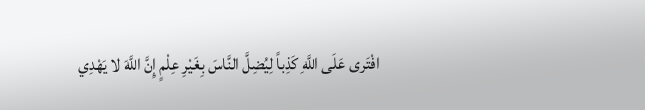افْتَرى عَلَى اللَّهِ كَذِباً لِيُضِلَّ النَّاسَ بِغَيْرِ عِلْمٍ إِنَّ اللَّهَ لا يَهْدِي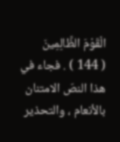الْقَوْمَ الظَّالِمِينَ
( 144 ) . فجاء في هذا النصّ الامتنان بالأنعام ، والتحذير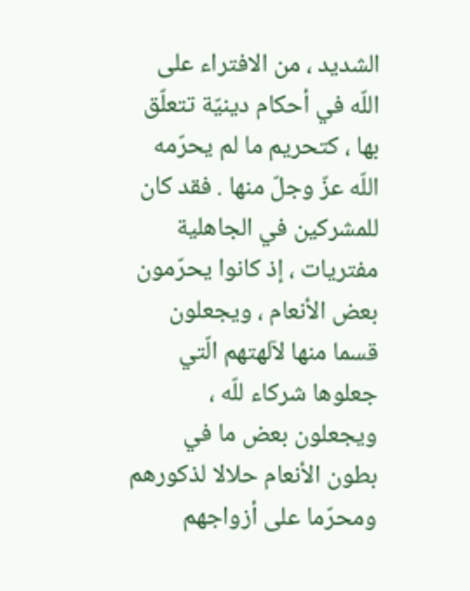الشديد ، من الافتراء على اللّه في أحكام دينيّة تتعلّق بها ، كتحريم ما لم يحرّمه اللّه عزّ وجلّ منها . فقد كان للمشركين في الجاهلية مفتريات ، إذ كانوا يحرّمون بعض الأنعام ، ويجعلون قسما منها لآلهتهم الّتي جعلوها شركاء للّه ، ويجعلون بعض ما في بطون الأنعام حلالا لذكورهم ومحرّما على أزواجهم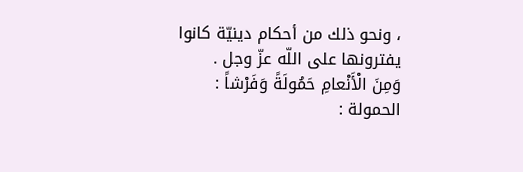، ونحو ذلك من أحكام دينيّة كانوا يفترونها على اللّه عزّ وجل .
وَمِنَ الْأَنْعامِ حَمُولَةً وَفَرْشاً :
الحمولة :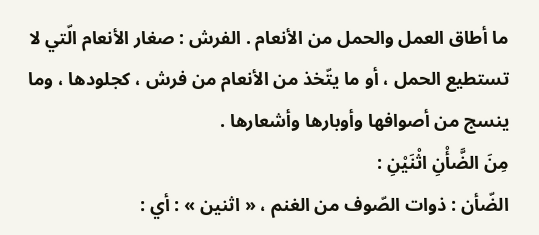ما أطاق العمل والحمل من الأنعام . الفرش : صغار الأنعام الّتي لا تستطيع الحمل ، أو ما يتّخذ من الأنعام من فرش ، كجلودها ، وما ينسج من أصوافها وأوبارها وأشعارها .
مِنَ الضَّأْنِ اثْنَيْنِ :
الضّأن : ذوات الصّوف من الغنم ، « اثنين » : أي :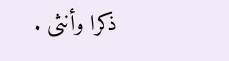ذكرا وأنثى .